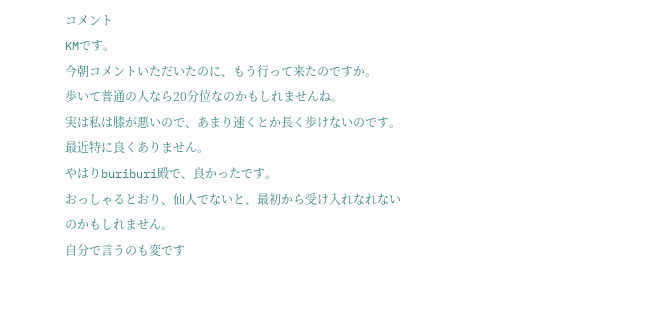コメント
KMです。
今朝コメントいただいたのに、もう行って来たのですか。
歩いて普通の人なら20分位なのかもしれませんね。
実は私は膝が悪いので、あまり速くとか長く歩けないのです。
最近特に良くありません。
やはりburiburi殿で、良かったです。
おっしゃるとおり、仙人でないと、最初から受け入れなれない
のかもしれません。
自分で言うのも変です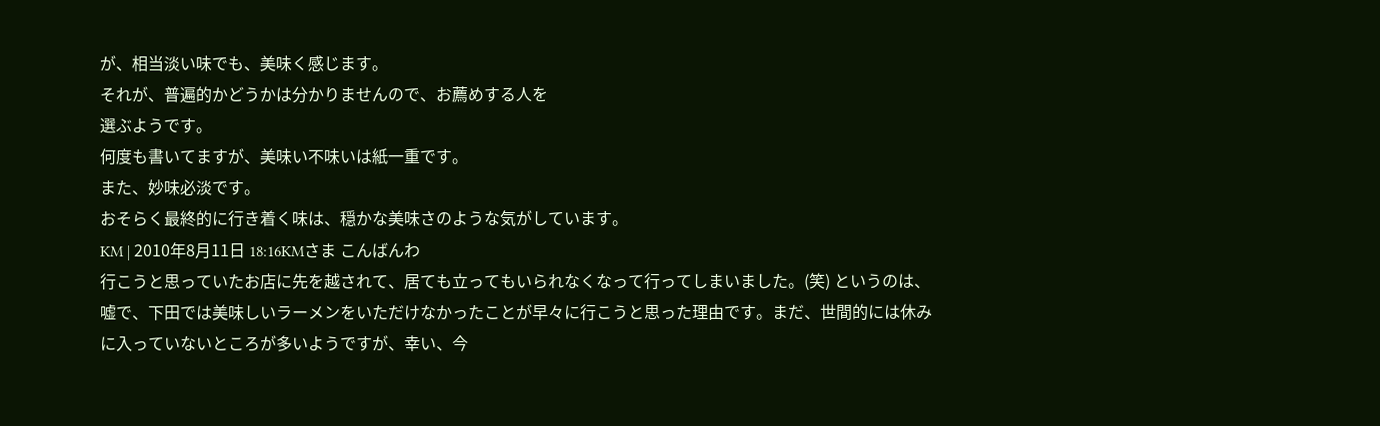が、相当淡い味でも、美味く感じます。
それが、普遍的かどうかは分かりませんので、お薦めする人を
選ぶようです。
何度も書いてますが、美味い不味いは紙一重です。
また、妙味必淡です。
おそらく最終的に行き着く味は、穏かな美味さのような気がしています。
KM | 2010年8月11日 18:16KMさま こんばんわ
行こうと思っていたお店に先を越されて、居ても立ってもいられなくなって行ってしまいました。(笑) というのは、嘘で、下田では美味しいラーメンをいただけなかったことが早々に行こうと思った理由です。まだ、世間的には休みに入っていないところが多いようですが、幸い、今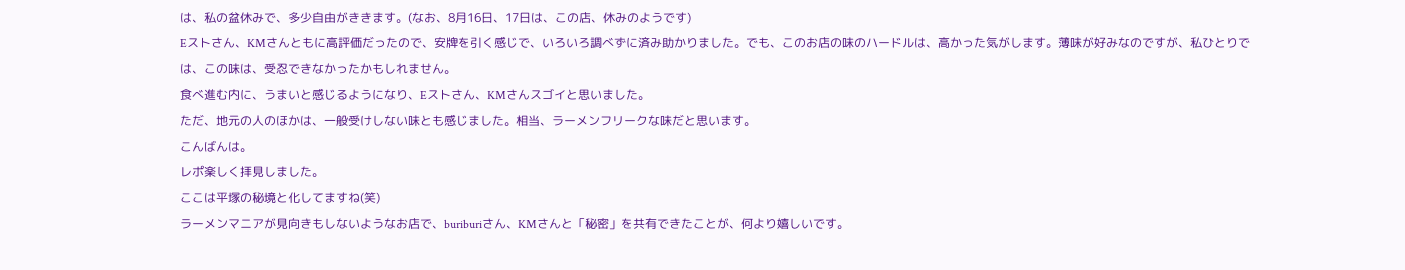は、私の盆休みで、多少自由がききます。(なお、8月16日、17日は、この店、休みのようです)
Eストさん、KMさんともに高評価だったので、安牌を引く感じで、いろいろ調べずに済み助かりました。でも、このお店の味のハードルは、高かった気がします。薄味が好みなのですが、私ひとりでは、この味は、受忍できなかったかもしれません。
食べ進む内に、うまいと感じるようになり、Eストさん、KMさんスゴイと思いました。
ただ、地元の人のほかは、一般受けしない味とも感じました。相当、ラーメンフリークな味だと思います。
こんばんは。
レポ楽しく拝見しました。
ここは平塚の秘境と化してますね(笑)
ラーメンマニアが見向きもしないようなお店で、buriburiさん、KMさんと「秘密」を共有できたことが、何より嬉しいです。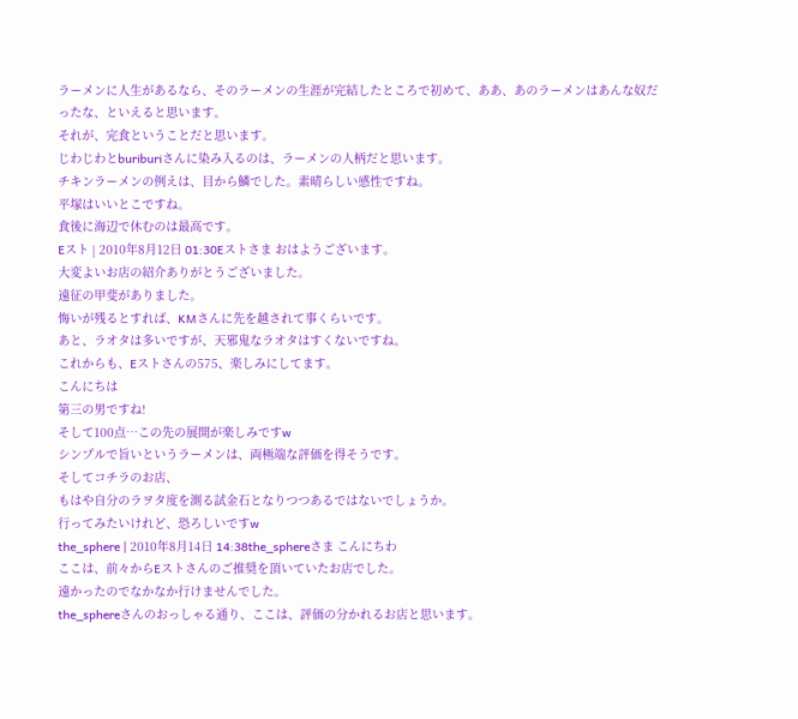ラーメンに人生があるなら、そのラーメンの生涯が完結したところで初めて、ああ、あのラーメンはあんな奴だったな、といえると思います。
それが、完食ということだと思います。
じわじわとburiburiさんに染み入るのは、ラーメンの人柄だと思います。
チキンラーメンの例えは、目から鱗でした。素晴らしい感性ですね。
平塚はいいとこですね。
食後に海辺で休むのは最高です。
Eスト | 2010年8月12日 01:30Eストさま おはようございます。
大変よいお店の紹介ありがとうございました。
遠征の甲斐がありました。
悔いが残るとすれば、KMさんに先を越されて事くらいです。
あと、ラオタは多いですが、天邪鬼なラオタはすくないですね。
これからも、Eストさんの575、楽しみにしてます。
こんにちは
第三の男ですね!
そして100点…この先の展開が楽しみですw
シンプルで旨いというラーメンは、両極端な評価を得そうです。
そしてコチラのお店、
もはや自分のラヲタ度を測る試金石となりつつあるではないでしょうか。
行ってみたいけれど、恐ろしいですw
the_sphere | 2010年8月14日 14:38the_sphereさま こんにちわ
ここは、前々からEストさんのご推奨を頂いていたお店でした。
遠かったのでなかなか行けませんでした。
the_sphereさんのおっしゃる通り、ここは、評価の分かれるお店と思います。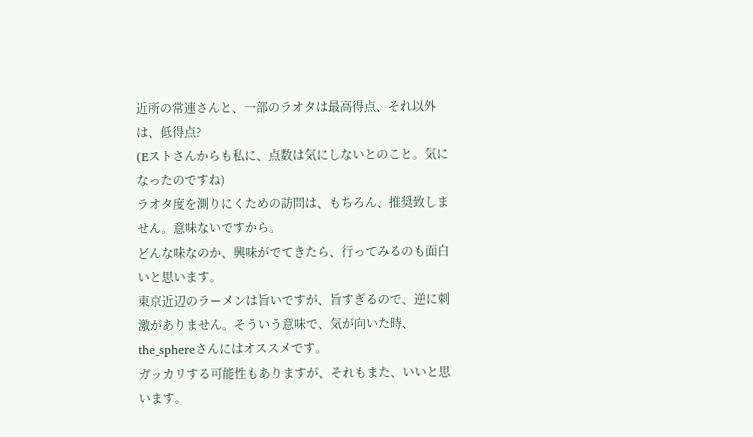近所の常連さんと、一部のラオタは最高得点、それ以外は、低得点?
(Eストさんからも私に、点数は気にしないとのこと。気になったのですね)
ラオタ度を測りにくための訪問は、もちろん、推奨致しません。意味ないですから。
どんな味なのか、興味がでてきたら、行ってみるのも面白いと思います。
東京近辺のラーメンは旨いですが、旨すぎるので、逆に刺激がありません。そういう意味で、気が向いた時、the_sphereさんにはオススメです。
ガッカリする可能性もありますが、それもまた、いいと思います。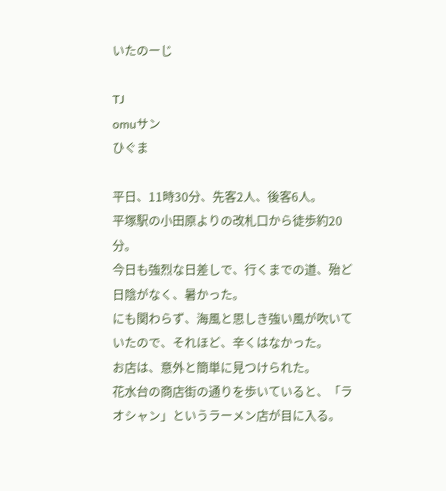いたのーじ

TJ
omuサン
ひぐま

平日、11時30分、先客2人、後客6人。
平塚駅の小田原よりの改札口から徒歩約20分。
今日も強烈な日差しで、行くまでの道、殆ど日陰がなく、暑かった。
にも関わらず、海風と思しき強い風が吹いていたので、それほど、辛くはなかった。
お店は、意外と簡単に見つけられた。
花水台の商店街の通りを歩いていると、「ラオシャン」というラーメン店が目に入る。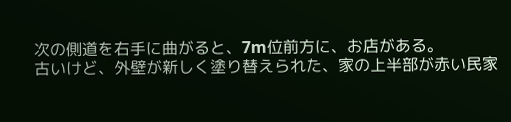次の側道を右手に曲がると、7m位前方に、お店がある。
古いけど、外壁が新しく塗り替えられた、家の上半部が赤い民家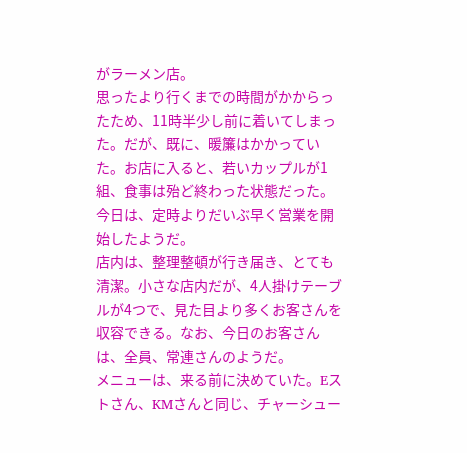がラーメン店。
思ったより行くまでの時間がかからったため、11時半少し前に着いてしまった。だが、既に、暖簾はかかっていた。お店に入ると、若いカップルが1組、食事は殆ど終わった状態だった。今日は、定時よりだいぶ早く営業を開始したようだ。
店内は、整理整頓が行き届き、とても清潔。小さな店内だが、4人掛けテーブルが4つで、見た目より多くお客さんを収容できる。なお、今日のお客さんは、全員、常連さんのようだ。
メニューは、来る前に決めていた。Eストさん、KMさんと同じ、チャーシュー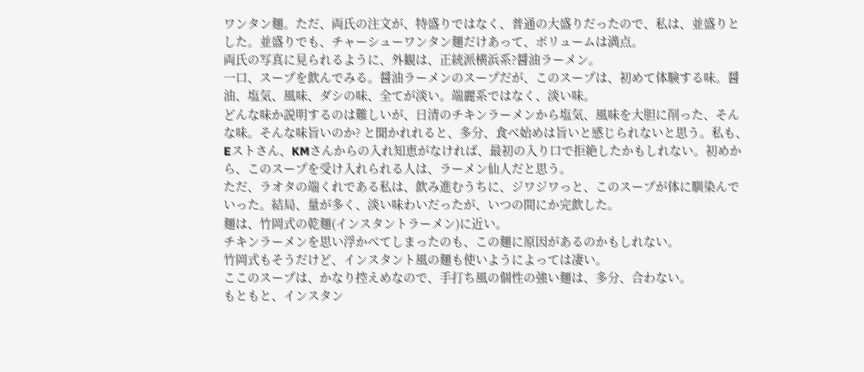ワンタン麺。ただ、両氏の注文が、特盛りではなく、普通の大盛りだったので、私は、並盛りとした。並盛りでも、チャーシューワンタン麺だけあって、ボリュームは満点。
両氏の写真に見られるように、外観は、正統派横浜系?醤油ラーメン。
一口、スープを飲んでみる。醤油ラーメンのスープだが、このスープは、初めて体験する味。醤油、塩気、風味、ダシの味、全てが淡い。端麗系ではなく、淡い味。
どんな味か説明するのは難しいが、日清のチキンラーメンから塩気、風味を大胆に削った、そんな味。そんな味旨いのか? と聞かれれると、多分、食べ始めは旨いと感じられないと思う。私も、Eストさん、KMさんからの入れ知恵がなければ、最初の入り口で拒絶したかもしれない。初めから、このスープを受け入れられる人は、ラーメン仙人だと思う。
ただ、ラオタの端くれである私は、飲み進むうちに、ジワジワっと、このスープが体に馴染んでいった。結局、量が多く、淡い味わいだったが、いつの間にか完飲した。
麺は、竹岡式の乾麺(インスタントラーメン)に近い。
チキンラーメンを思い浮かべてしまったのも、この麺に原因があるのかもしれない。
竹岡式もそうだけど、インスタント風の麺も使いようによっては凄い。
ここのスープは、かなり控えめなので、手打ち風の個性の強い麺は、多分、合わない。
もともと、インスタン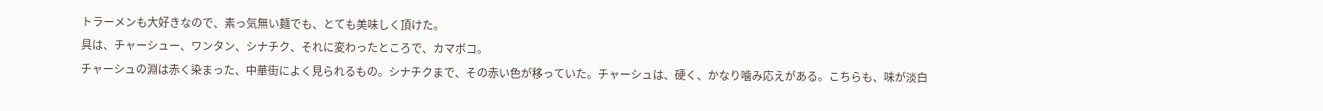トラーメンも大好きなので、素っ気無い麺でも、とても美味しく頂けた。
具は、チャーシュー、ワンタン、シナチク、それに変わったところで、カマボコ。
チャーシュの淵は赤く染まった、中華街によく見られるもの。シナチクまで、その赤い色が移っていた。チャーシュは、硬く、かなり噛み応えがある。こちらも、味が淡白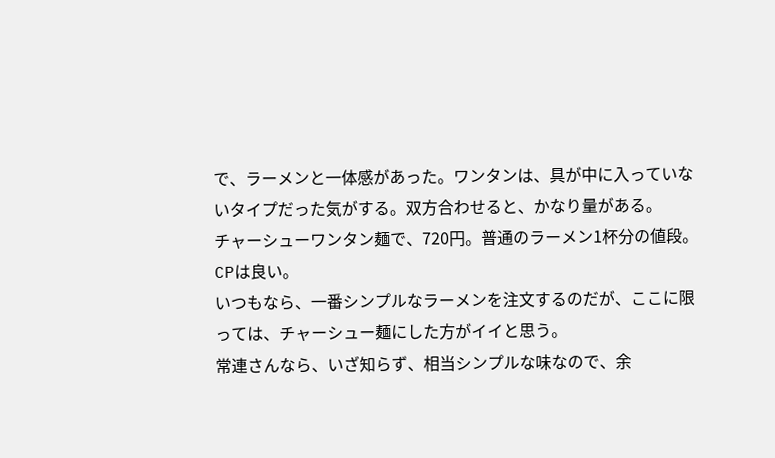で、ラーメンと一体感があった。ワンタンは、具が中に入っていないタイプだった気がする。双方合わせると、かなり量がある。
チャーシューワンタン麺で、720円。普通のラーメン1杯分の値段。CPは良い。
いつもなら、一番シンプルなラーメンを注文するのだが、ここに限っては、チャーシュー麺にした方がイイと思う。
常連さんなら、いざ知らず、相当シンプルな味なので、余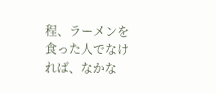程、ラーメンを食った人でなければ、なかな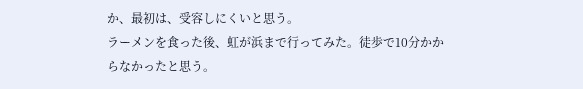か、最初は、受容しにくいと思う。
ラーメンを食った後、虹が浜まで行ってみた。徒歩で10分かからなかったと思う。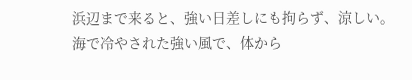浜辺まで来ると、強い日差しにも拘らず、涼しい。海で冷やされた強い風で、体から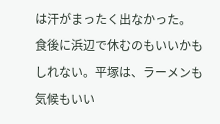は汗がまったく出なかった。
食後に浜辺で休むのもいいかもしれない。平塚は、ラーメンも気候もいい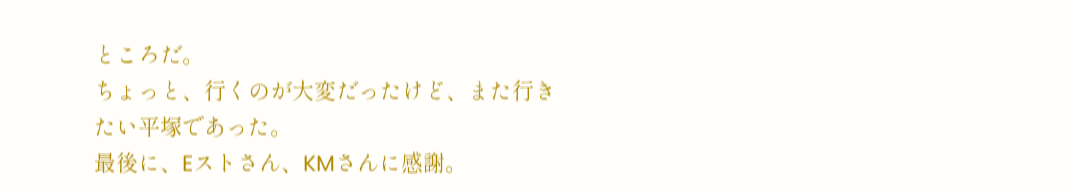ところだ。
ちょっと、行くのが大変だったけど、また行きたい平塚であった。
最後に、Eストさん、KMさんに感謝。